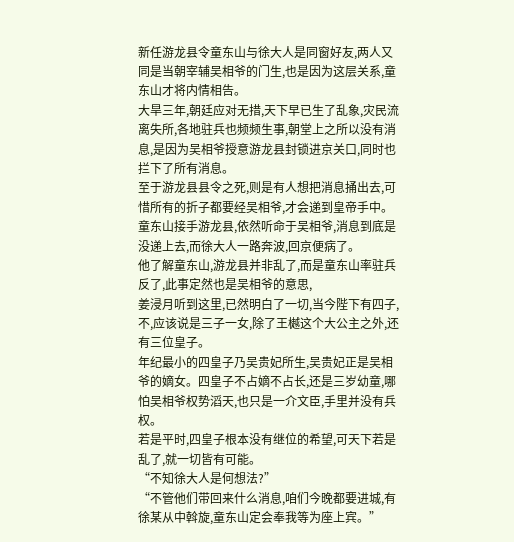新任游龙县令童东山与徐大人是同窗好友,两人又同是当朝宰辅吴相爷的门生,也是因为这层关系,童东山才将内情相告。
大旱三年,朝廷应对无措,天下早已生了乱象,灾民流离失所,各地驻兵也频频生事,朝堂上之所以没有消息,是因为吴相爷授意游龙县封锁进京关口,同时也拦下了所有消息。
至于游龙县县令之死,则是有人想把消息捅出去,可惜所有的折子都要经吴相爷,才会递到皇帝手中。
童东山接手游龙县,依然听命于吴相爷,消息到底是没递上去,而徐大人一路奔波,回京便病了。
他了解童东山,游龙县并非乱了,而是童东山率驻兵反了,此事定然也是吴相爷的意思,
姜浸月听到这里,已然明白了一切,当今陛下有四子,不,应该说是三子一女,除了王樾这个大公主之外,还有三位皇子。
年纪最小的四皇子乃吴贵妃所生,吴贵妃正是吴相爷的嫡女。四皇子不占嫡不占长,还是三岁幼童,哪怕吴相爷权势滔天,也只是一介文臣,手里并没有兵权。
若是平时,四皇子根本没有继位的希望,可天下若是乱了,就一切皆有可能。
“不知徐大人是何想法?”
“不管他们带回来什么消息,咱们今晚都要进城,有徐某从中斡旋,童东山定会奉我等为座上宾。”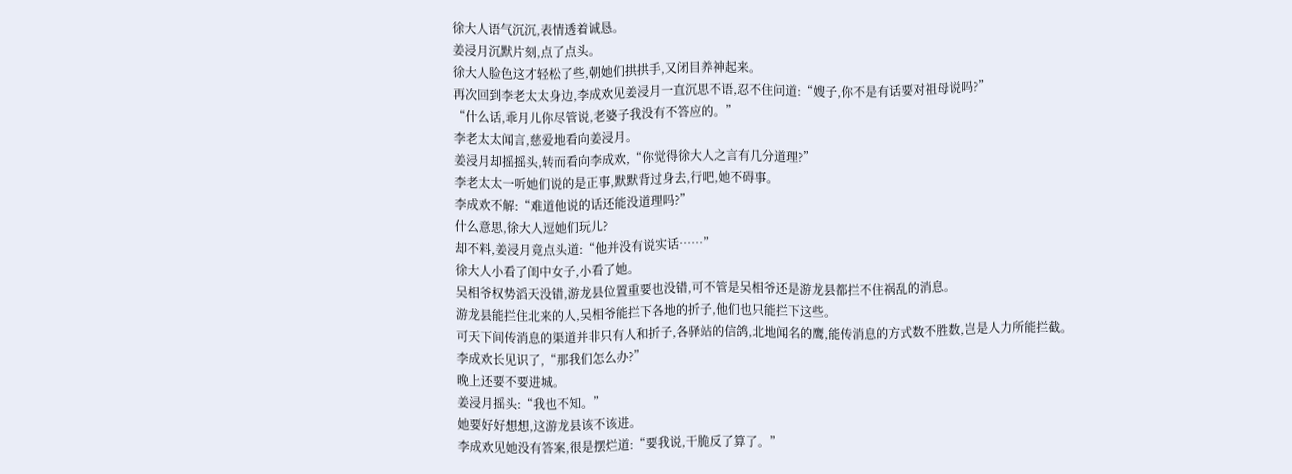徐大人语气沉沉,表情透着诚恳。
姜浸月沉默片刻,点了点头。
徐大人脸色这才轻松了些,朝她们拱拱手,又闭目养神起来。
再次回到李老太太身边,李成欢见姜浸月一直沉思不语,忍不住问道:“嫂子,你不是有话要对祖母说吗?”
“什么话,乖月儿你尽管说,老婆子我没有不答应的。”
李老太太闻言,慈爱地看向姜浸月。
姜浸月却摇摇头,转而看向李成欢,“你觉得徐大人之言有几分道理?”
李老太太一听她们说的是正事,默默背过身去,行吧,她不碍事。
李成欢不解:“难道他说的话还能没道理吗?”
什么意思,徐大人逗她们玩儿?
却不料,姜浸月竟点头道:“他并没有说实话……”
徐大人小看了闺中女子,小看了她。
吴相爷权势滔天没错,游龙县位置重要也没错,可不管是吴相爷还是游龙县都拦不住祸乱的消息。
游龙县能拦住北来的人,吴相爷能拦下各地的折子,他们也只能拦下这些。
可天下间传消息的渠道并非只有人和折子,各驿站的信鸽,北地闻名的鹰,能传消息的方式数不胜数,岂是人力所能拦截。
李成欢长见识了,“那我们怎么办?”
晚上还要不要进城。
姜浸月摇头:“我也不知。”
她要好好想想,这游龙县该不该进。
李成欢见她没有答案,很是摆烂道:“要我说,干脆反了算了。”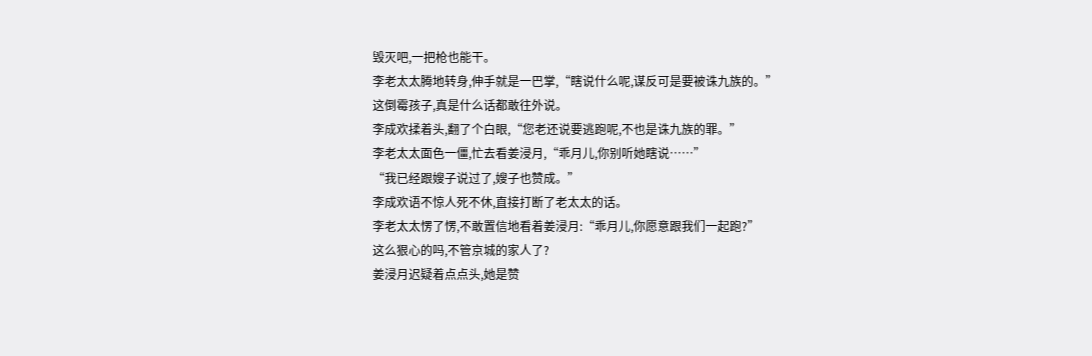毁灭吧,一把枪也能干。
李老太太腾地转身,伸手就是一巴掌,“瞎说什么呢,谋反可是要被诛九族的。”
这倒霉孩子,真是什么话都敢往外说。
李成欢揉着头,翻了个白眼,“您老还说要逃跑呢,不也是诛九族的罪。”
李老太太面色一僵,忙去看姜浸月,“乖月儿,你别听她瞎说……”
“我已经跟嫂子说过了,嫂子也赞成。”
李成欢语不惊人死不休,直接打断了老太太的话。
李老太太愣了愣,不敢置信地看着姜浸月:“乖月儿,你愿意跟我们一起跑?”
这么狠心的吗,不管京城的家人了?
姜浸月迟疑着点点头,她是赞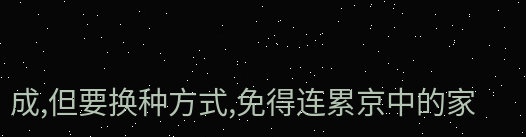成,但要换种方式,免得连累京中的家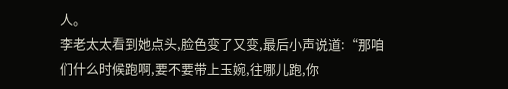人。
李老太太看到她点头,脸色变了又变,最后小声说道:“那咱们什么时候跑啊,要不要带上玉婉,往哪儿跑,你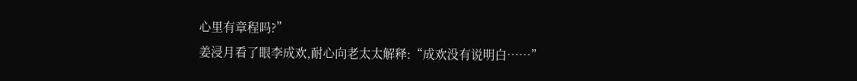心里有章程吗?”
姜浸月看了眼李成欢,耐心向老太太解释:“成欢没有说明白……”